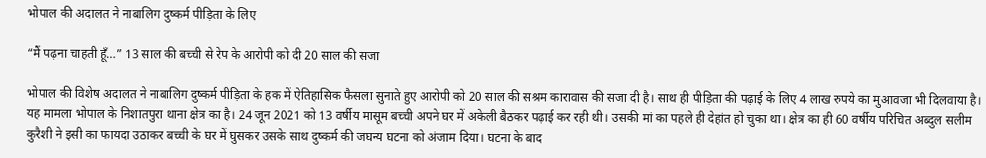भोपाल की अदालत ने नाबालिग दुष्कर्म पीड़िता के लिए

“मैं पढ़ना चाहती हूँ…” 13 साल की बच्ची से रेप के आरोपी को दी 20 साल की सजा

भोपाल की विशेष अदालत ने नाबालिग दुष्कर्म पीड़िता के हक में ऐतिहासिक फैसला सुनाते हुए आरोपी को 20 साल की सश्रम कारावास की सजा दी है। साथ ही पीड़िता की पढ़ाई के लिए 4 लाख रुपये का मुआवजा भी दिलवाया है। यह मामला भोपाल के निशातपुरा थाना क्षेत्र का है। 24 जून 2021 को 13 वर्षीय मासूम बच्ची अपने घर में अकेली बैठकर पढ़ाई कर रही थी। उसकी मां का पहले ही देहांत हो चुका था। क्षेत्र का ही 60 वर्षीय परिचित अब्दुल सलीम कुरैशी ने इसी का फायदा उठाकर बच्ची के घर में घुसकर उसके साथ दुष्कर्म की जघन्य घटना को अंजाम दिया। घटना के बाद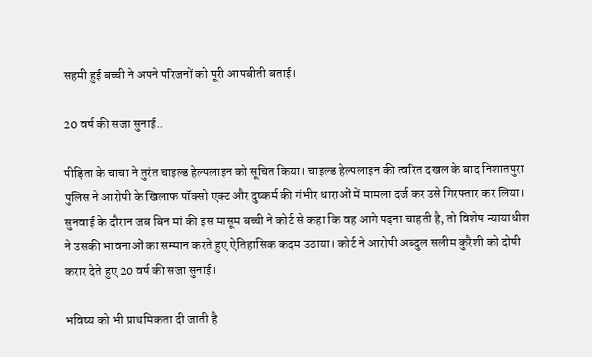सहमी हुई बच्ची ने अपने परिजनों को पूरी आपबीती बताई।

20 वर्ष की सजा सुनाई..

पीड़िता के चाचा ने तुरंत चाइल्ड हेल्पलाइन को सूचित किया। चाइल्ड हेल्पलाइन की त्वरित दखल के बाद निशातपुरा पुलिस ने आरोपी के खिलाफ पॉक्सो एक्ट और दुष्कर्म की गंभीर धाराओं में मामला दर्ज कर उसे गिरफ्तार कर लिया। सुनवाई के दौरान जब बिन मां की इस मासूम बच्ची ने कोर्ट से कहा कि वह आगे पढ़ना चाहती है, तो विशेष न्यायाधीश ने उसकी भावनाओं का सम्मान करते हुए ऐतिहासिक कदम उठाया। कोर्ट ने आरोपी अब्दुल सलीम कुरैशी को दोषी करार देते हुए 20 वर्ष की सजा सुनाई।

भविष्य को भी प्राथमिकता दी जाती है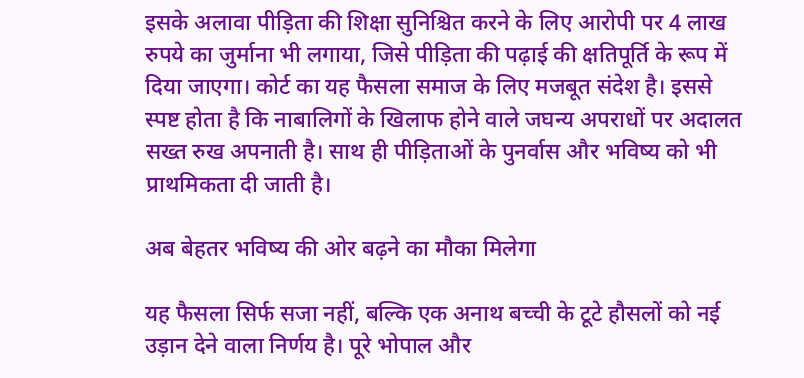इसके अलावा पीड़िता की शिक्षा सुनिश्चित करने के लिए आरोपी पर 4 लाख रुपये का जुर्माना भी लगाया, जिसे पीड़िता की पढ़ाई की क्षतिपूर्ति के रूप में दिया जाएगा। कोर्ट का यह फैसला समाज के लिए मजबूत संदेश है। इससे स्पष्ट होता है कि नाबालिगों के खिलाफ होने वाले जघन्य अपराधों पर अदालत सख्त रुख अपनाती है। साथ ही पीड़िताओं के पुनर्वास और भविष्य को भी प्राथमिकता दी जाती है।

अब बेहतर भविष्य की ओर बढ़ने का मौका मिलेगा

यह फैसला सिर्फ सजा नहीं, बल्कि एक अनाथ बच्ची के टूटे हौसलों को नई उड़ान देने वाला निर्णय है। पूरे भोपाल और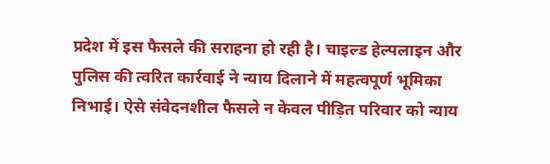प्रदेश में इस फैसले की सराहना हो रही है। चाइल्ड हेल्पलाइन और पुलिस की त्वरित कार्रवाई ने न्याय दिलाने में महत्वपूर्ण भूमिका निभाई। ऐसे संवेदनशील फैसले न केवल पीड़ित परिवार को न्याय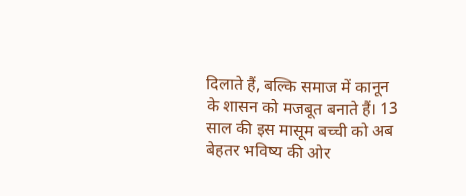दिलाते हैं, बल्कि समाज में कानून के शासन को मजबूत बनाते हैं। 13 साल की इस मासूम बच्ची को अब बेहतर भविष्य की ओर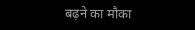बढ़ने का मौका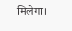मिलेगा।